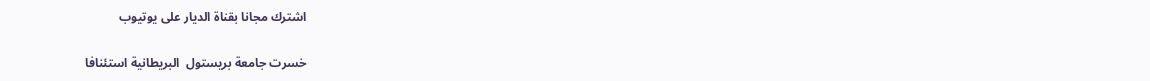اشترك مجانا بقناة الديار على يوتيوب

خسرت جامعة بريستول  البريطانية استئنافا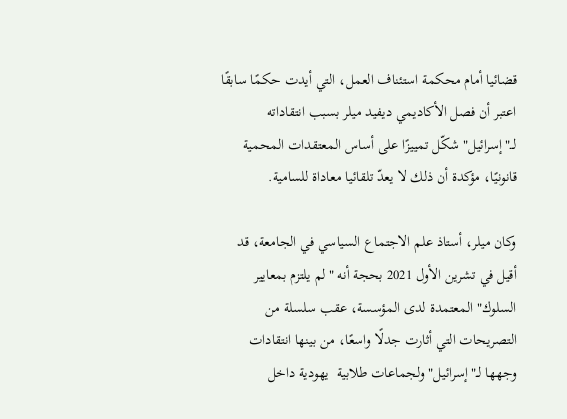قضائيا أمام محكمة استئناف العمل، التي أيدت حكمًا سابقًا اعتبر أن فصل الأكاديمي ديفيد ميلر بسبب انتقاداته لــ"إسرائيل" شكّل تمييزًا على أساس المعتقدات المحمية قانونيًا، مؤكدة أن ذلك لا يعدّ تلقائيا معاداة للسامية.

وكان ميلر، أستاذ علم الاجتماع السياسي في الجامعة، قد أقيل في تشرين الأول 2021 بحجة أنه "لم يلتزم بمعايير السلوك" المعتمدة لدى المؤسسة، عقب سلسلة من التصريحات التي أثارت جدلًا واسعًا، من بينها انتقادات وجهها لــ"إسرائيل" ولجماعات طلابية  يهودية داخل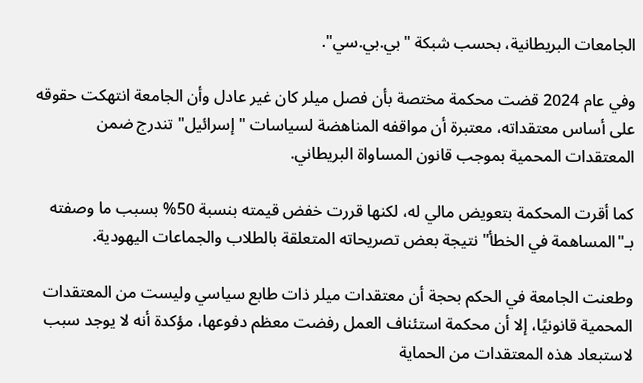الجامعات البريطانية، بحسب شبكة "بي.بي.سي".

وفي عام 2024 قضت محكمة مختصة بأن فصل ميلر كان غير عادل وأن الجامعة انتهكت حقوقه على أساس معتقداته، معتبرة أن مواقفه المناهضة لسياسات "إسرائيل" تندرج ضمن المعتقدات المحمية بموجب قانون المساواة البريطاني.

كما أقرت المحكمة بتعويض مالي له، لكنها قررت خفض قيمته بنسبة 50% بسبب ما وصفته بـ"المساهمة في الخطأ" نتيجة بعض تصريحاته المتعلقة بالطلاب والجماعات اليهودية.

وطعنت الجامعة في الحكم بحجة أن معتقدات ميلر ذات طابع سياسي وليست من المعتقدات المحمية قانونيًا، إلا أن محكمة استئناف العمل رفضت معظم دفوعها، مؤكدة أنه لا يوجد سبب لاستبعاد هذه المعتقدات من الحماية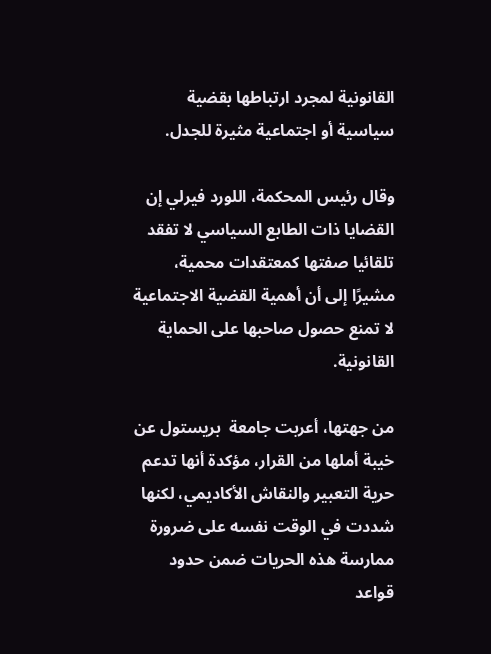القانونية لمجرد ارتباطها بقضية سياسية أو اجتماعية مثيرة للجدل.

وقال رئيس المحكمة، اللورد فيرلي إن القضايا ذات الطابع السياسي لا تفقد تلقائيا صفتها كمعتقدات محمية، مشيرًا إلى أن أهمية القضية الاجتماعية لا تمنع حصول صاحبها على الحماية القانونية.

من جهتها، أعربت جامعة  بريستول عن خيبة أملها من القرار، مؤكدة أنها تدعم حرية التعبير والنقاش الأكاديمي، لكنها شددت في الوقت نفسه على ضرورة ممارسة هذه الحريات ضمن حدود قواعد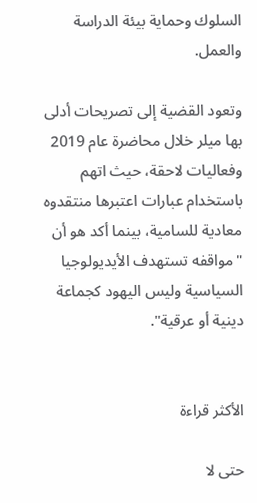السلوك وحماية بيئة الدراسة والعمل.

وتعود القضية إلى تصريحات أدلى بها ميلر خلال محاضرة عام 2019 وفعاليات لاحقة، حيث اتهم باستخدام عبارات اعتبرها منتقدوه معادية للسامية، بينما أكد هو أن "مواقفه تستهدف الأيديولوجيا السياسية وليس اليهود كجماعة دينية أو عرقية".


الأكثر قراءة

حتى لا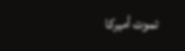تموت أميركا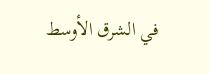في الشرق الأوسط